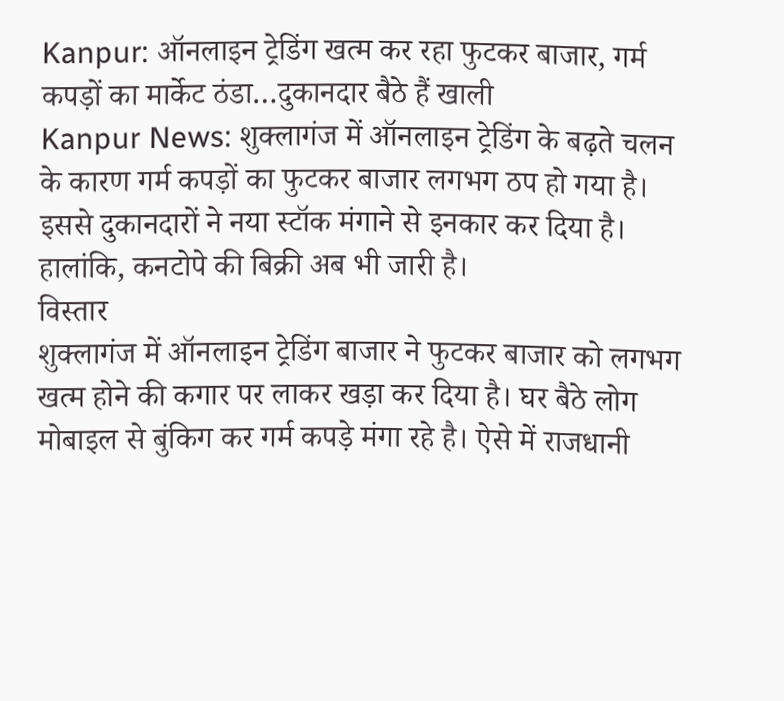Kanpur: ऑनलाइन ट्रेडिंग खत्म कर रहा फुटकर बाजार, गर्म कपड़ों का मार्केट ठंडा…दुकानदार बैठे हैं खाली
Kanpur News: शुक्लागंज में ऑनलाइन ट्रेडिंग के बढ़ते चलन के कारण गर्म कपड़ों का फुटकर बाजार लगभग ठप हो गया है। इससे दुकानदारों ने नया स्टॉक मंगाने से इनकार कर दिया है। हालांकि, कनटोपे की बिक्री अब भी जारी है।
विस्तार
शुक्लागंज में ऑनलाइन ट्रेडिंग बाजार ने फुटकर बाजार को लगभग खत्म होने की कगार पर लाकर खड़ा कर दिया है। घर बैठे लोग मोबाइल से बुंकिग कर गर्म कपड़े मंगा रहे है। ऐसे में राजधानी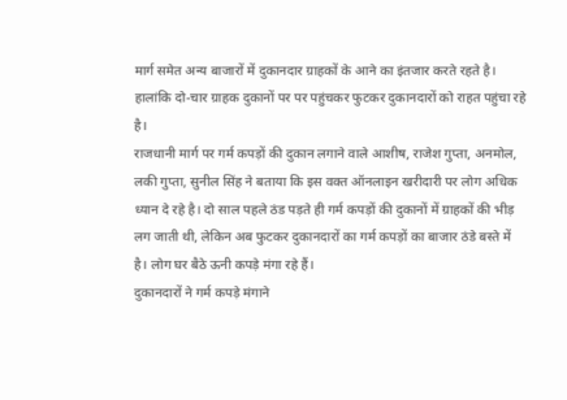मार्ग समेत अन्य बाजारों में दुकानदार ग्राहकों के आने का इंतजार करते रहते है। हालांकि दो-चार ग्राहक दुकानों पर पर पहुंचकर फुटकर दुकानदारों को राहत पहुंचा रहे है।
राजधानी मार्ग पर गर्म कपड़ों की दुकान लगाने वाले आशीष, राजेश गुप्ता, अनमोल, लकी गुप्ता, सुनील सिंह ने बताया कि इस वक्त ऑनलाइन खरीदारी पर लोग अधिक ध्यान दे रहे है। दो साल पहले ठंड पड़ते ही गर्म कपड़ों की दुकानों में ग्राहकों की भीड़ लग जाती थी, लेकिन अब फुटकर दुकानदारों का गर्म कपड़ों का बाजार ठंडे बस्ते में है। लोग घर बैठे ऊनी कपड़े मंगा रहे हैं।
दुकानदारों ने गर्म कपड़े मंगाने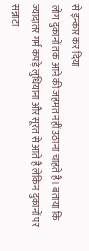से इन्कार कर दिया
लोग दुकानों तक आने की जहमत नहीं उठाना चाहते है। बताया कि ज्यादातर गर्म कपड़े लुधियाना और सूरत से आते है लेकिन दुकानों पर सन्नाटा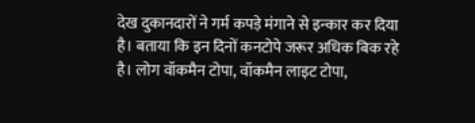देख दुकानदारों ने गर्म कपड़े मंगाने से इन्कार कर दिया है। बताया कि इन दिनों कनटोपे जरूर अधिक बिक रहे है। लोग वॉकमैन टोपा, वॉकमैन लाइट टोपा,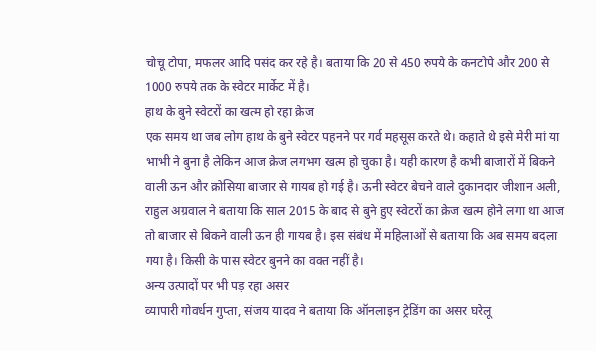चोचू टोपा, मफलर आदि पसंद कर रहे है। बताया कि 20 से 450 रुपये के कनटोपे और 200 से 1000 रुपये तक के स्वेटर मार्केट में है।
हाथ के बुने स्वेटरों का खत्म हो रहा क्रेज
एक समय था जब लोग हाथ के बुने स्वेटर पहनने पर गर्व महसूस करते थे। कहाते थे इसे मेरी मां या भाभी ने बुना है लेकिन आज क्रेज लगभग खत्म हो चुका है। यही कारण है कभी बाजारों में बिकने वाली ऊन और क्रोसिया बाजार से गायब हो गई है। ऊनी स्वेटर बेचने वाले दुकानदार जीशान अली, राहुल अग्रवाल ने बताया कि साल 2015 के बाद से बुने हुए स्वेटरों का क्रेज खत्म होने लगा था आज तो बाजार से बिकने वाली ऊन ही गायब है। इस संबंध में महिलाओं से बताया कि अब समय बदला गया है। किसी के पास स्वेटर बुनने का वक्त नहीं है।
अन्य उत्पादों पर भी पड़ रहा असर
व्यापारी गोवर्धन गुप्ता, संजय यादव ने बताया कि ऑनलाइन ट्रेडिंग का असर घरेलू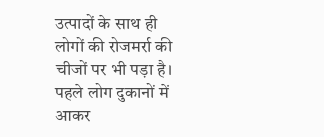उत्पादों के साथ ही लोगों की रोजमर्रा की चीजों पर भी पड़ा है। पहले लोग दुकानों में आकर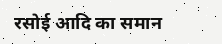रसोई आदि का समान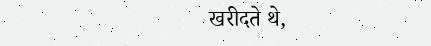खरीदते थे,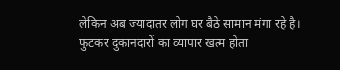लेकिन अब ज्यादातर लोग घर बैठे सामान मंगा रहे है। फुटकर दुकानदारों का व्यापार खत्म होता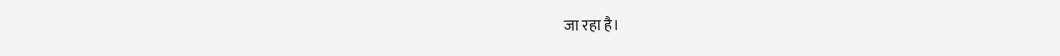जा रहा है।